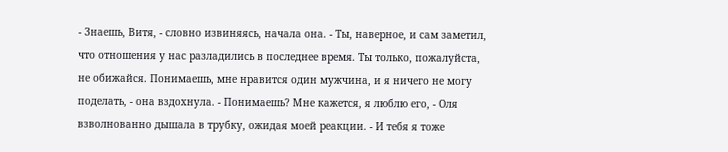- Знаешь, Витя, - словно извиняясь, начала она. - Ты, наверное, и сам заметил, что отношения у нас разладились в последнее время. Ты только, пожалуйста, не обижайся. Понимаешь, мне нравится один мужчина, и я ничего не могу поделать, - она вздохнула. - Понимаешь? Мне кажется, я люблю его, - Оля взволнованно дышала в трубку, ожидая моей реакции. - И тебя я тоже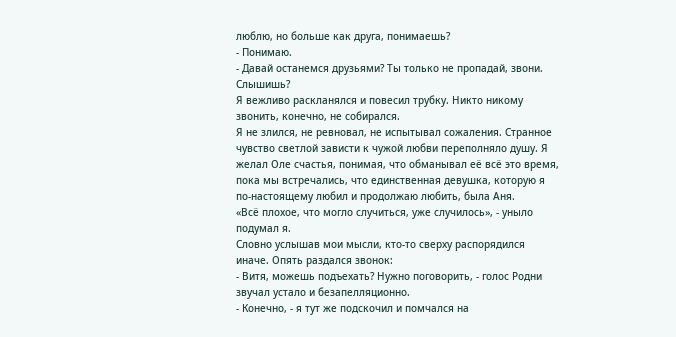люблю, но больше как друга, понимаешь?
- Понимаю.
- Давай останемся друзьями? Ты только не пропадай, звони. Слышишь?
Я вежливо раскланялся и повесил трубку. Никто никому звонить, конечно, не собирался.
Я не злился, не ревновал, не испытывал сожаления. Странное чувство светлой зависти к чужой любви переполняло душу. Я желал Оле счастья, понимая, что обманывал её всё это время, пока мы встречались, что единственная девушка, которую я по-настоящему любил и продолжаю любить, была Аня.
«Всё плохое, что могло случиться, уже случилось», - уныло подумал я.
Словно услышав мои мысли, кто-то сверху распорядился иначе. Опять раздался звонок:
- Витя, можешь подъехать? Нужно поговорить, - голос Родни звучал устало и безапелляционно.
- Конечно, - я тут же подскочил и помчался на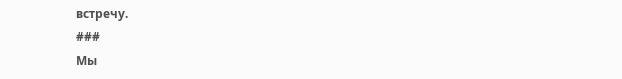встречу.
###
Мы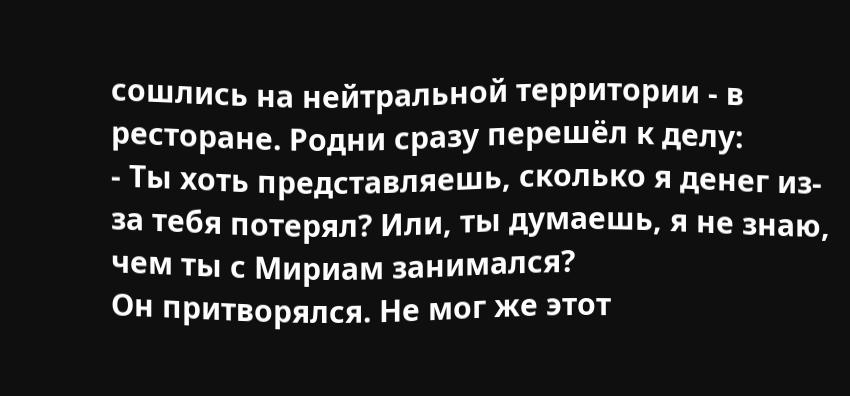сошлись на нейтральной территории - в ресторане. Родни сразу перешёл к делу:
- Ты хоть представляешь, сколько я денег из-за тебя потерял? Или, ты думаешь, я не знаю, чем ты с Мириам занимался?
Он притворялся. Не мог же этот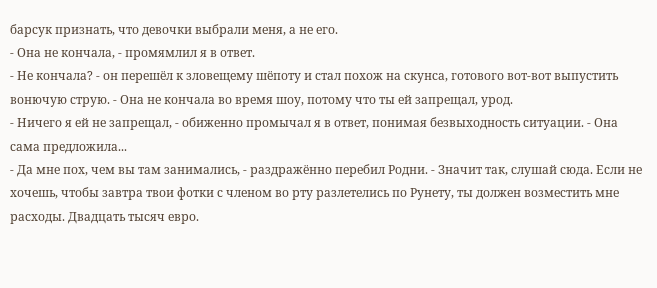барсук признать, что девочки выбрали меня, а не его.
- Она не кончала, - промямлил я в ответ.
- Не кончала? - он перешёл к зловещему шёпоту и стал похож на скунса, готового вот-вот выпустить вонючую струю. - Она не кончала во время шоу, потому что ты ей запрещал, урод.
- Ничего я ей не запрещал, - обиженно промычал я в ответ, понимая безвыходность ситуации. - Она сама предложила...
- Да мне пох, чем вы там занимались, - раздражённо перебил Родни. - Значит так, слушай сюда. Если не хочешь, чтобы завтра твои фотки с членом во рту разлетелись по Рунету, ты должен возместить мне расходы. Двадцать тысяч евро.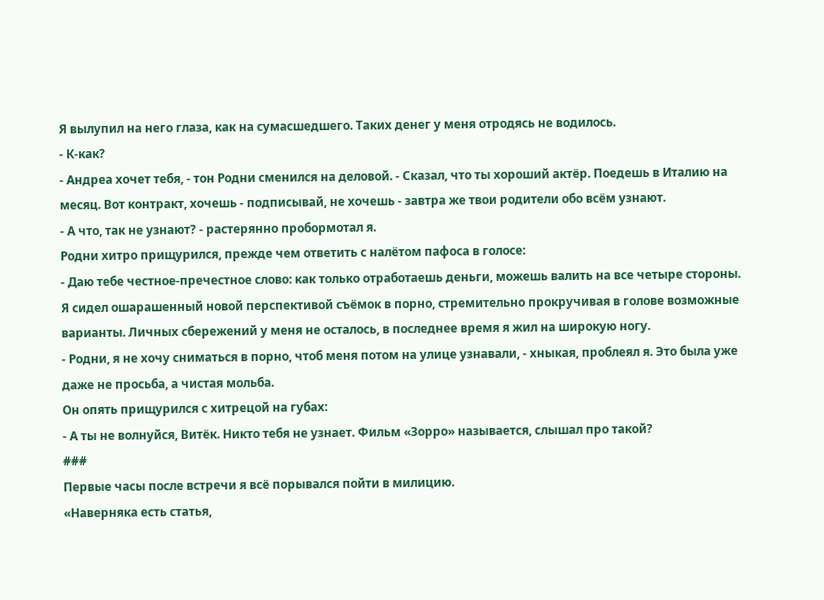Я вылупил на него глаза, как на сумасшедшего. Таких денег у меня отродясь не водилось.
- К-как?
- Андреа хочет тебя, - тон Родни сменился на деловой. - Сказал, что ты хороший актёр. Поедешь в Италию на месяц. Вот контракт, хочешь - подписывай, не хочешь - завтра же твои родители обо всём узнают.
- А что, так не узнают? - растерянно пробормотал я.
Родни хитро прищурился, прежде чем ответить с налётом пафоса в голосе:
- Даю тебе честное-пречестное слово: как только отработаешь деньги, можешь валить на все четыре стороны.
Я сидел ошарашенный новой перспективой съёмок в порно, стремительно прокручивая в голове возможные варианты. Личных сбережений у меня не осталось, в последнее время я жил на широкую ногу.
- Родни, я не хочу сниматься в порно, чтоб меня потом на улице узнавали, - хныкая, проблеял я. Это была уже даже не просьба, а чистая мольба.
Он опять прищурился с хитрецой на губах:
- А ты не волнуйся, Витёк. Никто тебя не узнает. Фильм «Зорро» называется, слышал про такой?
###
Первые часы после встречи я всё порывался пойти в милицию.
«Наверняка есть статья,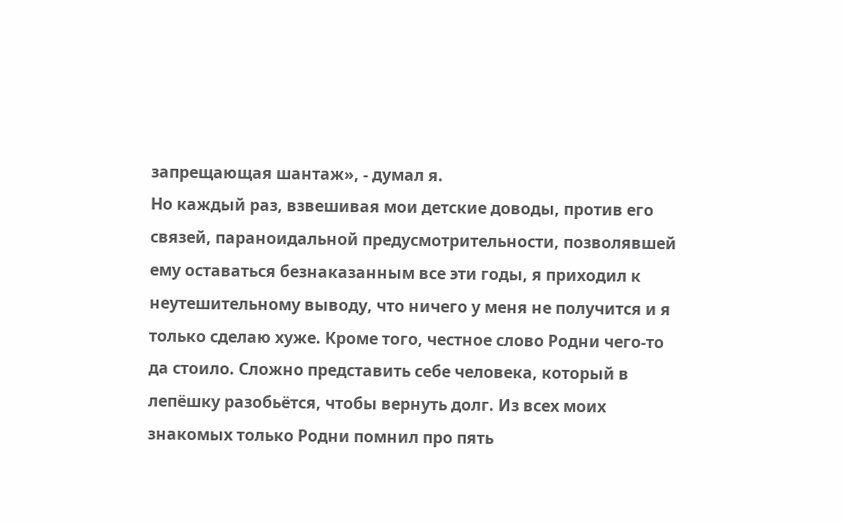запрещающая шантаж», - думал я.
Но каждый раз, взвешивая мои детские доводы, против его связей, параноидальной предусмотрительности, позволявшей ему оставаться безнаказанным все эти годы, я приходил к неутешительному выводу, что ничего у меня не получится и я только сделаю хуже. Кроме того, честное слово Родни чего-то да стоило. Сложно представить себе человека, который в лепёшку разобьётся, чтобы вернуть долг. Из всех моих знакомых только Родни помнил про пять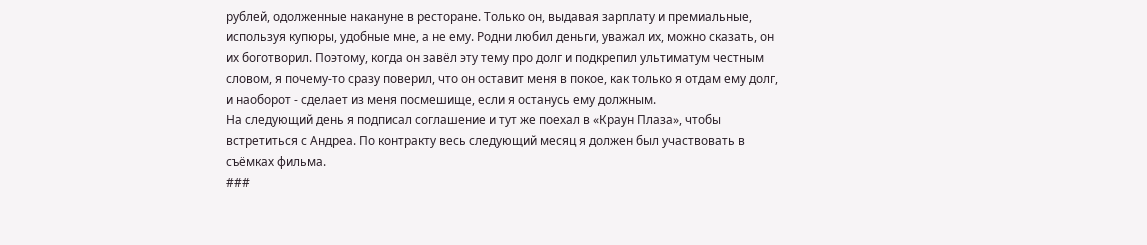рублей, одолженные накануне в ресторане. Только он, выдавая зарплату и премиальные, используя купюры, удобные мне, а не ему. Родни любил деньги, уважал их, можно сказать, он их боготворил. Поэтому, когда он завёл эту тему про долг и подкрепил ультиматум честным словом, я почему-то сразу поверил, что он оставит меня в покое, как только я отдам ему долг, и наоборот - сделает из меня посмешище, если я останусь ему должным.
На следующий день я подписал соглашение и тут же поехал в «Краун Плаза», чтобы встретиться с Андреа. По контракту весь следующий месяц я должен был участвовать в съёмках фильма.
###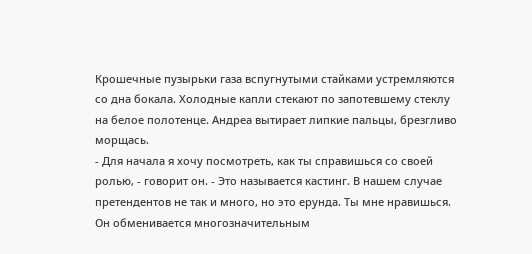Крошечные пузырьки газа вспугнутыми стайками устремляются со дна бокала. Холодные капли стекают по запотевшему стеклу на белое полотенце. Андреа вытирает липкие пальцы, брезгливо морщась.
- Для начала я хочу посмотреть, как ты справишься со своей ролью, - говорит он. - Это называется кастинг. В нашем случае претендентов не так и много, но это ерунда. Ты мне нравишься.
Он обменивается многозначительным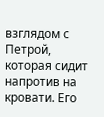взглядом с Петрой, которая сидит напротив на кровати. Его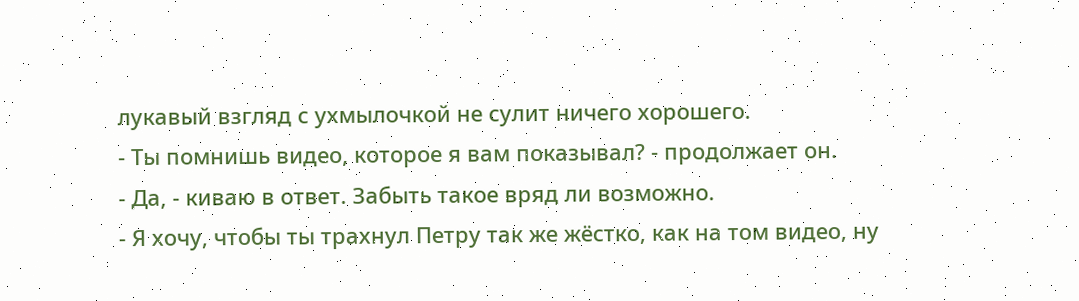лукавый взгляд с ухмылочкой не сулит ничего хорошего.
- Ты помнишь видео, которое я вам показывал? - продолжает он.
- Да, - киваю в ответ. Забыть такое вряд ли возможно.
- Я хочу, чтобы ты трахнул Петру так же жёстко, как на том видео, ну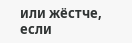или жёстче, если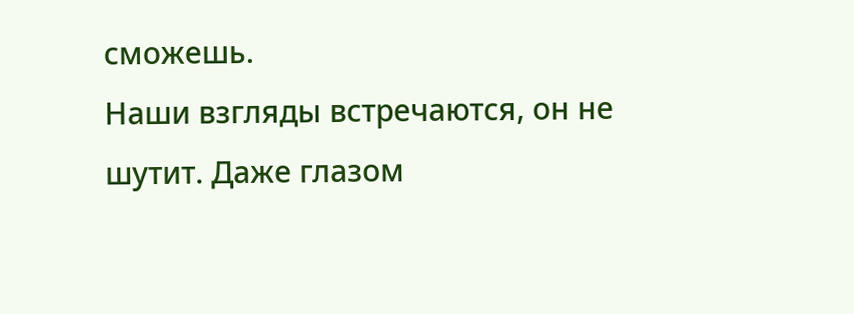сможешь.
Наши взгляды встречаются, он не шутит. Даже глазом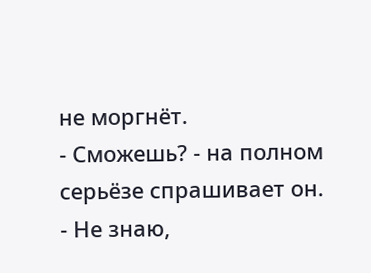не моргнёт.
- Сможешь? - на полном серьёзе спрашивает он.
- Не знаю,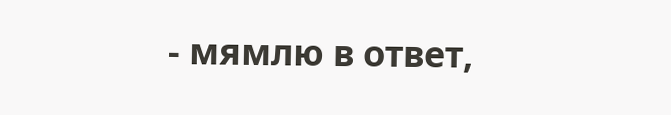- мямлю в ответ,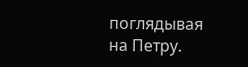поглядывая на Петру.